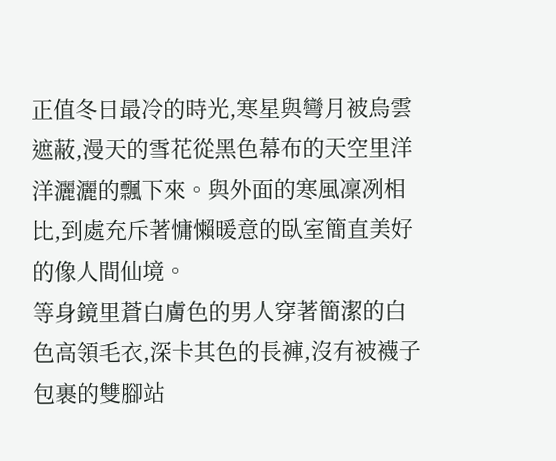正值冬日最冷的時光,寒星與彎月被烏雲遮蔽,漫天的雪花從黑色幕布的天空里洋洋灑灑的飄下來。與外面的寒風凜冽相比,到處充斥著慵懶暖意的臥室簡直美好的像人間仙境。
等身鏡里蒼白膚色的男人穿著簡潔的白色高領毛衣,深卡其色的長褲,沒有被襪子包裹的雙腳站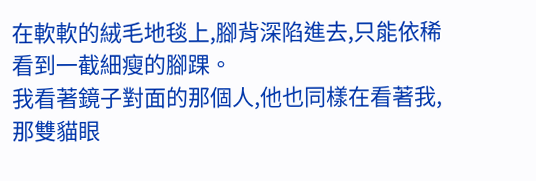在軟軟的絨毛地毯上,腳背深陷進去,只能依稀看到一截細瘦的腳踝。
我看著鏡子對面的那個人,他也同樣在看著我,那雙貓眼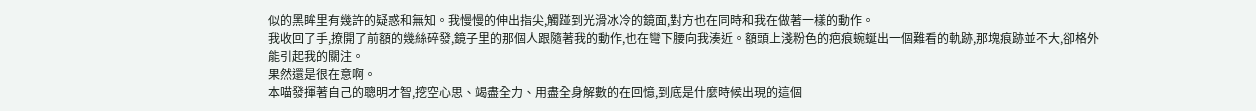似的黑眸里有幾許的疑惑和無知。我慢慢的伸出指尖,觸踫到光滑冰冷的鏡面,對方也在同時和我在做著一樣的動作。
我收回了手,撩開了前額的幾絲碎發,鏡子里的那個人跟隨著我的動作,也在彎下腰向我湊近。額頭上淺粉色的疤痕蜿蜒出一個難看的軌跡,那塊痕跡並不大,卻格外能引起我的關注。
果然還是很在意啊。
本喵發揮著自己的聰明才智,挖空心思、竭盡全力、用盡全身解數的在回憶,到底是什麼時候出現的這個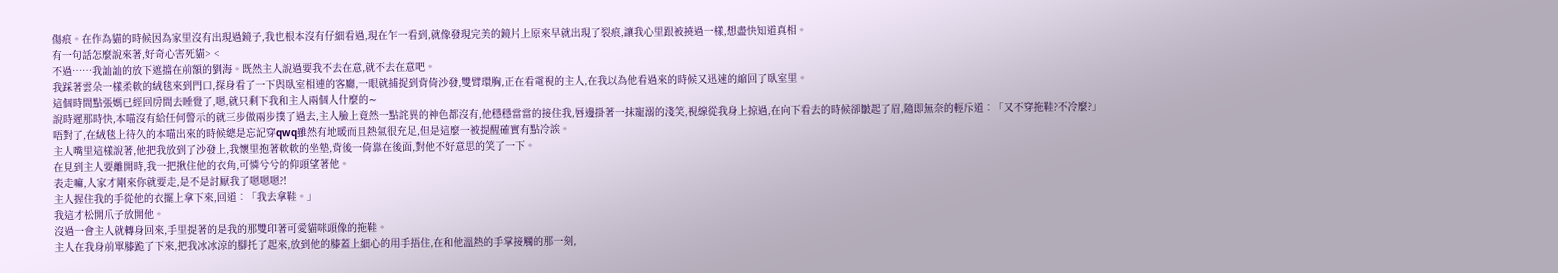傷痕。在作為貓的時候因為家里沒有出現過鏡子,我也根本沒有仔細看過,現在乍一看到,就像發現完美的鏡片上原來早就出現了裂痕,讓我心里跟被撓過一樣,想盡快知道真相。
有一句話怎麼說來著,好奇心害死貓> <
不過……我訕訕的放下遮擋在前額的劉海。既然主人說過要我不去在意,就不去在意吧。
我踩著雲朵一樣柔軟的絨毯來到門口,探身看了一下與臥室相連的客廳,一眼就捕捉到背倚沙發,雙臂環胸,正在看電視的主人,在我以為他看過來的時候又迅速的縮回了臥室里。
這個時間點張媽已經回房間去睡覺了,嗯,就只剩下我和主人兩個人什麼的∼
說時遲那時快,本喵沒有給任何警示的就三步做兩步撲了過去,主人臉上竟然一點詫異的神色都沒有,他穩穩當當的接住我,唇邊掛著一抹寵溺的淺笑,視線從我身上掠過,在向下看去的時候卻皺起了眉,隨即無奈的輕斥道︰「又不穿拖鞋?不冷麼?」
唔對了,在絨毯上待久的本喵出來的時候總是忘記穿qwq雖然有地暖而且熱氣很充足,但是這麼一被提醒確實有點冷誒。
主人嘴里這樣說著,他把我放到了沙發上,我懷里抱著軟軟的坐墊,背後一倚靠在後面,對他不好意思的笑了一下。
在見到主人要離開時,我一把揪住他的衣角,可憐兮兮的仰頭望著他。
表走嘛,人家才剛來你就要走,是不是討厭我了嗯嗯嗯?!
主人握住我的手從他的衣擺上拿下來,回道︰「我去拿鞋。」
我這才松開爪子放開他。
沒過一會主人就轉身回來,手里提著的是我的那雙印著可愛貓咪頭像的拖鞋。
主人在我身前單膝跪了下來,把我冰冰涼的腳托了起來,放到他的膝蓋上細心的用手捂住,在和他溫熱的手掌接觸的那一刻,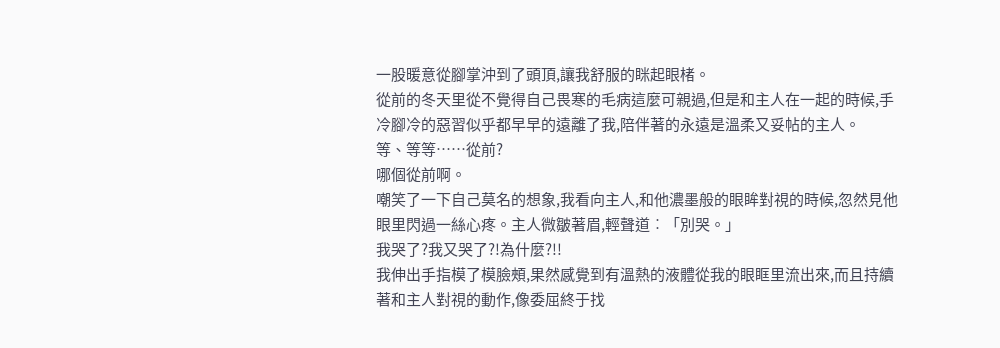一股暖意從腳掌沖到了頭頂,讓我舒服的眯起眼楮。
從前的冬天里從不覺得自己畏寒的毛病這麼可親過,但是和主人在一起的時候,手冷腳冷的惡習似乎都早早的遠離了我,陪伴著的永遠是溫柔又妥帖的主人。
等、等等……從前?
哪個從前啊。
嘲笑了一下自己莫名的想象,我看向主人,和他濃墨般的眼眸對視的時候,忽然見他眼里閃過一絲心疼。主人微皺著眉,輕聲道︰「別哭。」
我哭了?我又哭了?!為什麼?!!
我伸出手指模了模臉頰,果然感覺到有溫熱的液體從我的眼眶里流出來,而且持續著和主人對視的動作,像委屈終于找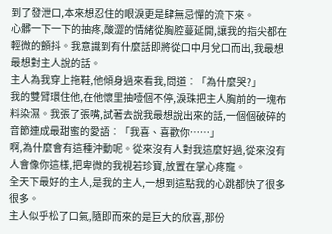到了發泄口,本來想忍住的眼淚更是肆無忌憚的流下來。
心髒一下一下的抽疼,酸澀的情緒從胸腔蔓延開,讓我的指尖都在輕微的顫抖。我意識到有什麼話即將從口中月兌口而出,我最想最想對主人說的話。
主人為我穿上拖鞋,他傾身過來看我,問道︰「為什麼哭?」
我的雙臂環住他,在他懷里抽噎個不停,淚珠把主人胸前的一塊布料染濕。我張了張嘴,試著去說我最想說出來的話,一個個破碎的音節連成最甜蜜的愛語︰「我喜、喜歡你……」
啊,為什麼會有這種沖動呢。從來沒有人對我這麼好過,從來沒有人會像你這樣,把卑微的我視若珍寶,放置在掌心疼寵。
全天下最好的主人,是我的主人,一想到這點我的心跳都快了很多很多。
主人似乎松了口氣,隨即而來的是巨大的欣喜,那份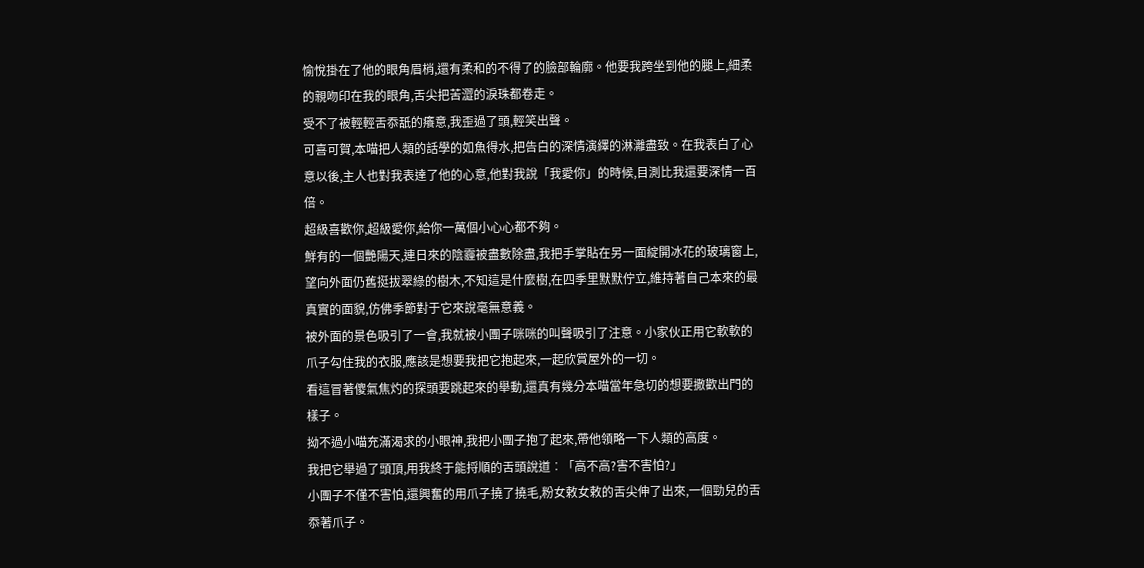愉悅掛在了他的眼角眉梢,還有柔和的不得了的臉部輪廓。他要我跨坐到他的腿上,細柔的親吻印在我的眼角,舌尖把苦澀的淚珠都卷走。
受不了被輕輕舌忝舐的癢意,我歪過了頭,輕笑出聲。
可喜可賀,本喵把人類的話學的如魚得水,把告白的深情演繹的淋灕盡致。在我表白了心意以後,主人也對我表達了他的心意,他對我說「我愛你」的時候,目測比我還要深情一百倍。
超級喜歡你,超級愛你,給你一萬個小心心都不夠。
鮮有的一個艷陽天,連日來的陰霾被盡數除盡,我把手掌貼在另一面綻開冰花的玻璃窗上,望向外面仍舊挺拔翠綠的樹木,不知這是什麼樹,在四季里默默佇立,維持著自己本來的最真實的面貌,仿佛季節對于它來說毫無意義。
被外面的景色吸引了一會,我就被小團子咪咪的叫聲吸引了注意。小家伙正用它軟軟的爪子勾住我的衣服,應該是想要我把它抱起來,一起欣賞屋外的一切。
看這冒著傻氣焦灼的探頭要跳起來的舉動,還真有幾分本喵當年急切的想要撒歡出門的樣子。
拗不過小喵充滿渴求的小眼神,我把小團子抱了起來,帶他領略一下人類的高度。
我把它舉過了頭頂,用我終于能捋順的舌頭說道︰「高不高?害不害怕?」
小團子不僅不害怕,還興奮的用爪子撓了撓毛,粉女敕女敕的舌尖伸了出來,一個勁兒的舌忝著爪子。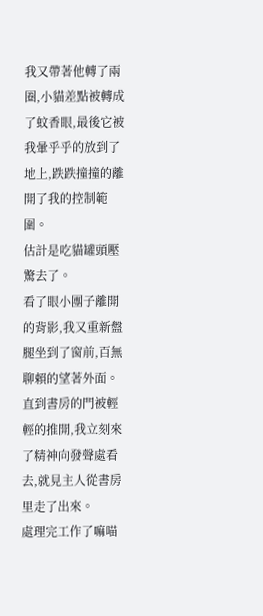我又帶著他轉了兩圈,小貓差點被轉成了蚊香眼,最後它被我暈乎乎的放到了地上,跌跌撞撞的離開了我的控制範圍。
估計是吃貓罐頭壓驚去了。
看了眼小團子離開的背影,我又重新盤腿坐到了窗前,百無聊賴的望著外面。直到書房的門被輕輕的推開,我立刻來了精神向發聲處看去,就見主人從書房里走了出來。
處理完工作了嘛喵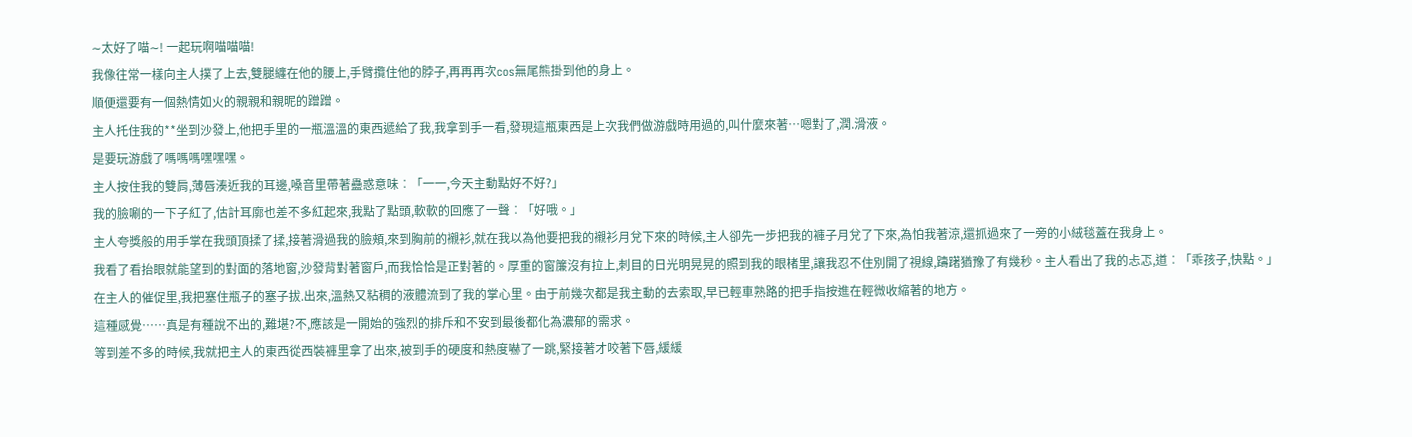∼太好了喵∼! 一起玩啊喵喵喵!
我像往常一樣向主人撲了上去,雙腿纏在他的腰上,手臂攬住他的脖子,再再再次cos無尾熊掛到他的身上。
順便還要有一個熱情如火的親親和親昵的蹭蹭。
主人托住我的**坐到沙發上,他把手里的一瓶溫溫的東西遞給了我,我拿到手一看,發現這瓶東西是上次我們做游戲時用過的,叫什麼來著…嗯對了,潤.滑液。
是要玩游戲了嗎嗎嗎嘿嘿嘿。
主人按住我的雙肩,薄唇湊近我的耳邊,嗓音里帶著蠱惑意味︰「一一,今天主動點好不好?」
我的臉唰的一下子紅了,估計耳廓也差不多紅起來,我點了點頭,軟軟的回應了一聲︰「好哦。」
主人夸獎般的用手掌在我頭頂揉了揉,接著滑過我的臉頰,來到胸前的襯衫,就在我以為他要把我的襯衫月兌下來的時候,主人卻先一步把我的褲子月兌了下來,為怕我著涼,還抓過來了一旁的小絨毯蓋在我身上。
我看了看抬眼就能望到的對面的落地窗,沙發背對著窗戶,而我恰恰是正對著的。厚重的窗簾沒有拉上,刺目的日光明晃晃的照到我的眼楮里,讓我忍不住別開了視線,躊躇猶豫了有幾秒。主人看出了我的忐忑,道︰「乖孩子,快點。」
在主人的催促里,我把塞住瓶子的塞子拔.出來,溫熱又粘稠的液體流到了我的掌心里。由于前幾次都是我主動的去索取,早已輕車熟路的把手指按進在輕微收縮著的地方。
這種感覺……真是有種說不出的,難堪?不,應該是一開始的強烈的排斥和不安到最後都化為濃郁的需求。
等到差不多的時候,我就把主人的東西從西裝褲里拿了出來,被到手的硬度和熱度嚇了一跳,緊接著才咬著下唇,緩緩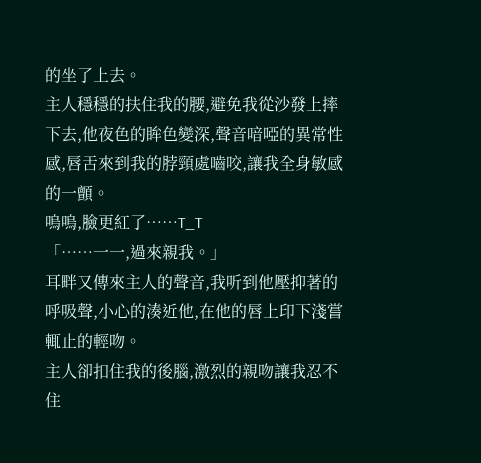的坐了上去。
主人穩穩的扶住我的腰,避免我從沙發上摔下去,他夜色的眸色變深,聲音喑啞的異常性感,唇舌來到我的脖頸處嚙咬,讓我全身敏感的一顫。
嗚嗚,臉更紅了……T_T
「……一一,過來親我。」
耳畔又傳來主人的聲音,我听到他壓抑著的呼吸聲,小心的湊近他,在他的唇上印下淺嘗輒止的輕吻。
主人卻扣住我的後腦,激烈的親吻讓我忍不住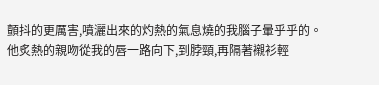顫抖的更厲害,噴灑出來的灼熱的氣息燒的我腦子暈乎乎的。
他炙熱的親吻從我的唇一路向下,到脖頸,再隔著襯衫輕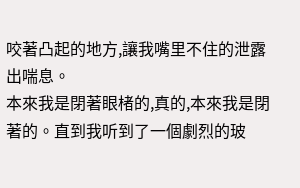咬著凸起的地方,讓我嘴里不住的泄露出喘息。
本來我是閉著眼楮的,真的,本來我是閉著的。直到我听到了一個劇烈的玻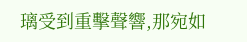璃受到重擊聲響,那宛如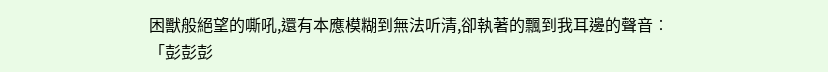困獸般絕望的嘶吼,還有本應模糊到無法听清,卻執著的飄到我耳邊的聲音︰
「彭彭彭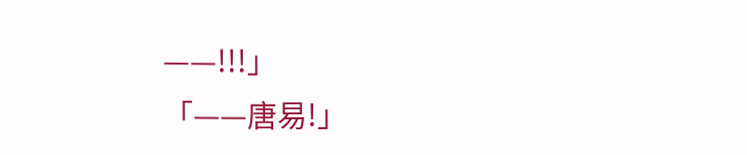——!!!」
「——唐易!」